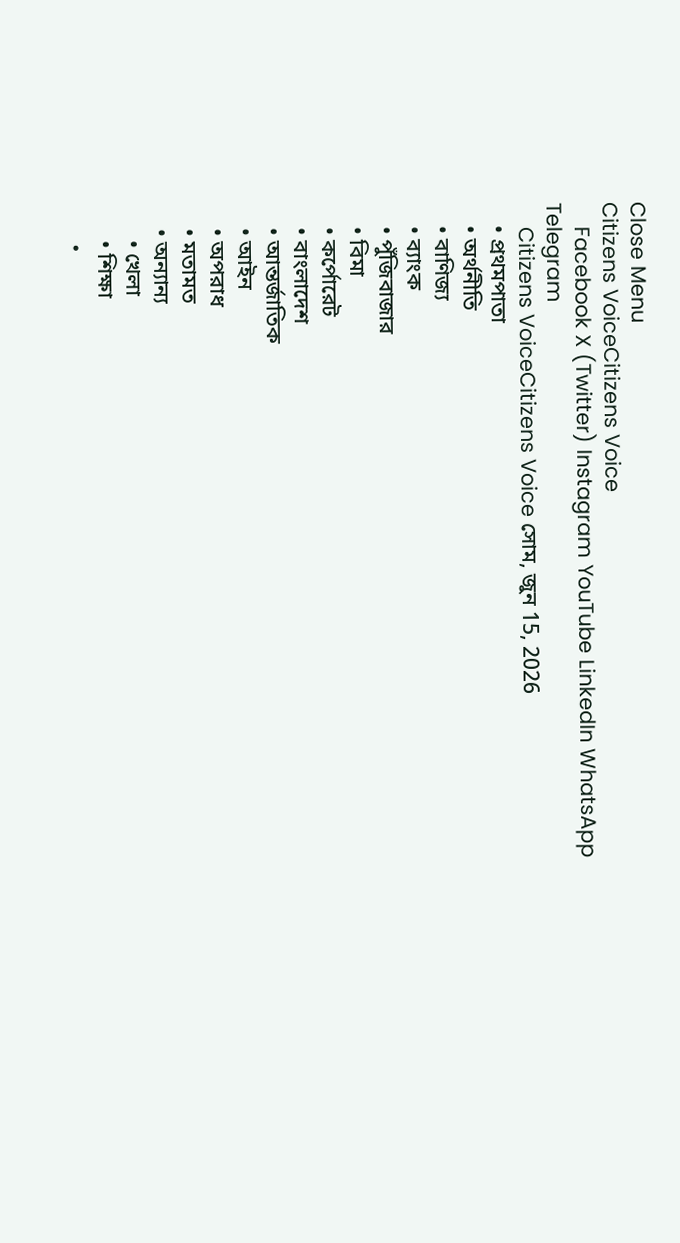Close Menu
Citizens VoiceCitizens Voice
    Facebook X (Twitter) Instagram YouTube LinkedIn WhatsApp Telegram
    Citizens VoiceCitizens Voice সোম, জুন 15, 2026
    • প্রথমপাতা
    • অর্থনীতি
    • বাণিজ্য
    • ব্যাংক
    • পুঁজিবাজার
    • বিমা
    • কর্পোরেট
    • বাংলাদেশ
    • আন্তর্জাতিক
    • আইন
    • অপরাধ
    • মতামত
    • অন্যান্য
      • খেলা
      • শিক্ষা
      •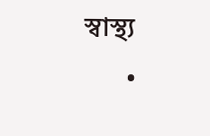স্বাস্থ্য
      •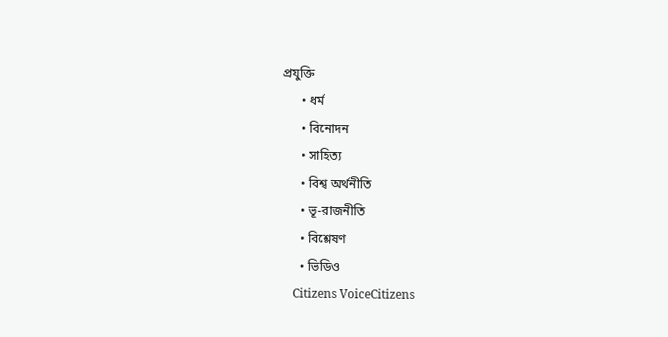প্রযুক্তি
      • ধর্ম
      • বিনোদন
      • সাহিত্য
      • বিশ্ব অর্থনীতি
      • ভূ-রাজনীতি
      • বিশ্লেষণ
      • ভিডিও
    Citizens VoiceCitizens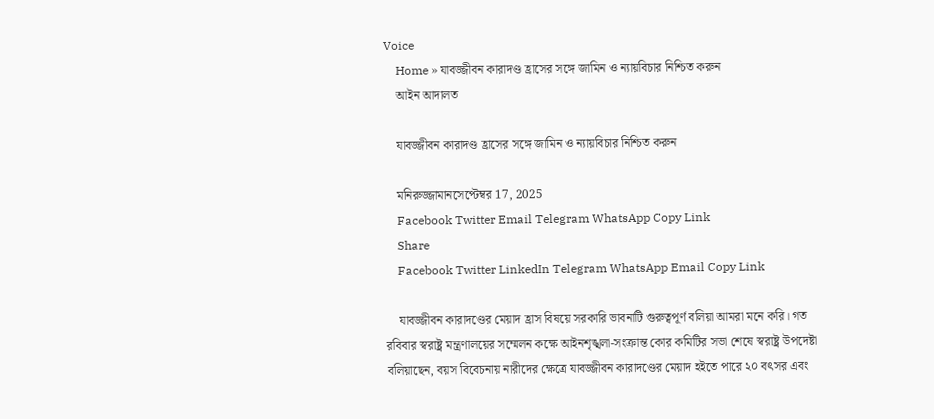Voice
    Home » যাবজ্জীবন কারাদণ্ড হ্রাসের সঙ্গে জামিন ও ন্যায়বিচার নিশ্চিত করুন
    আইন আদালত

    যাবজ্জীবন কারাদণ্ড হ্রাসের সঙ্গে জামিন ও ন্যায়বিচার নিশ্চিত করুন

    মনিরুজ্জামানসেপ্টেম্বর 17, 2025
    Facebook Twitter Email Telegram WhatsApp Copy Link
    Share
    Facebook Twitter LinkedIn Telegram WhatsApp Email Copy Link

    যাবজ্জীবন কারাদণ্ডের মেয়াদ হ্রাস বিষয়ে সরকারি ভাবনাটি গুরুত্বপূর্ণ বলিয়া আমরা মনে করি। গত রবিবার স্বরাষ্ট্র মন্ত্রণালয়ের সম্মেলন কক্ষে আইনশৃঙ্খলা-সংক্রান্ত কোর কমিটির সভা শেষে স্বরাষ্ট্র উপদেষ্টা বলিয়াছেন, বয়স বিবেচনায় নারীদের ক্ষেত্রে যাবজ্জীবন কারাদণ্ডের মেয়াদ হইতে পারে ২০ বৎসর এবং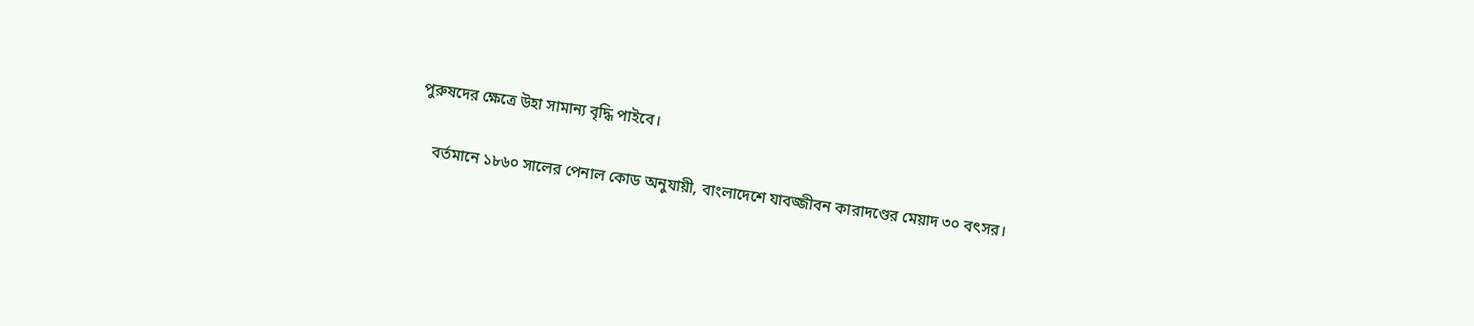পুরুষদের ক্ষেত্রে উহা সামান্য বৃদ্ধি পাইবে।

    বর্তমানে ১৮৬০ সালের পেনাল কোড অনুযায়ী, বাংলাদেশে যাবজ্জীবন কারাদণ্ডের মেয়াদ ৩০ বৎসর।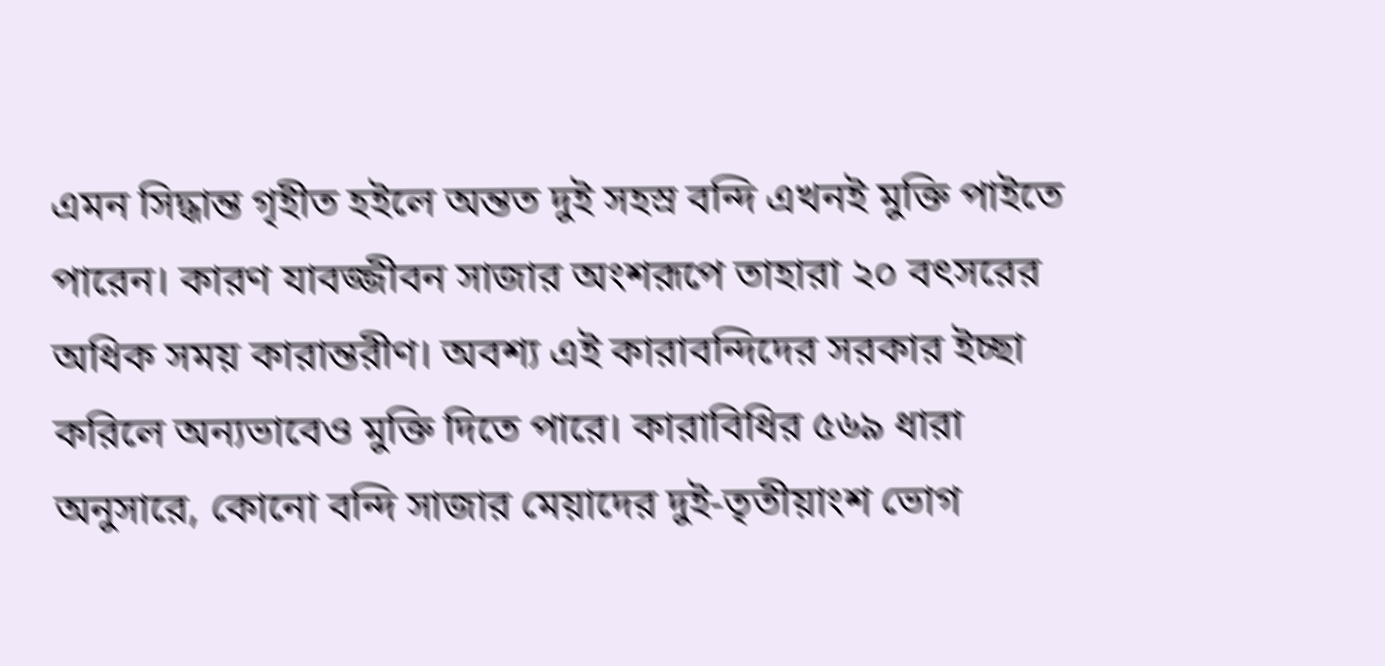এমন সিদ্ধান্ত গৃহীত হইলে অন্তত দুই সহস্র বন্দি এখনই মুক্তি পাইতে পারেন। কারণ যাবজ্জীবন সাজার অংশরূপে তাহারা ২০ বৎসরের অধিক সময় কারান্তরীণ। অবশ্য এই কারাবন্দিদের সরকার ইচ্ছা করিলে অন্যভাবেও মুক্তি দিতে পারে। কারাবিধির ৫৬৯ ধারা অনুসারে, কোনো বন্দি সাজার মেয়াদের দুই-তৃতীয়াংশ ভোগ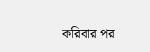করিবার পর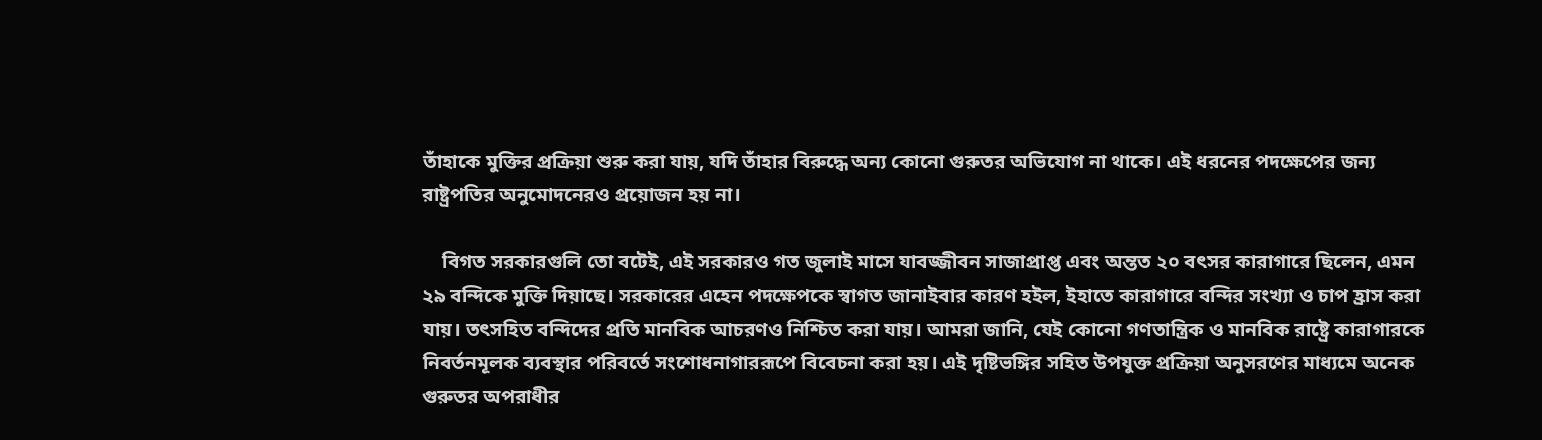তাঁহাকে মুক্তির প্রক্রিয়া শুরু করা যায়, যদি তাঁহার বিরুদ্ধে অন্য কোনো গুরুতর অভিযোগ না থাকে। এই ধরনের পদক্ষেপের জন্য রাষ্ট্রপতির অনুমোদনেরও প্রয়োজন হয় না।

    বিগত সরকারগুলি তো বটেই, এই সরকারও গত জুলাই মাসে যাবজ্জীবন সাজাপ্রাপ্ত এবং অন্তত ২০ বৎসর কারাগারে ছিলেন, এমন ২৯ বন্দিকে মুক্তি দিয়াছে। সরকারের এহেন পদক্ষেপকে স্বাগত জানাইবার কারণ হইল, ইহাতে কারাগারে বন্দির সংখ্যা ও চাপ হ্রাস করা যায়। তৎসহিত বন্দিদের প্রতি মানবিক আচরণও নিশ্চিত করা যায়। আমরা জানি, যেই কোনো গণতান্ত্রিক ও মানবিক রাষ্ট্রে কারাগারকে নিবর্তনমূলক ব্যবস্থার পরিবর্তে সংশোধনাগাররূপে বিবেচনা করা হয়। এই দৃষ্টিভঙ্গির সহিত উপযুক্ত প্রক্রিয়া অনুসরণের মাধ্যমে অনেক গুরুতর অপরাধীর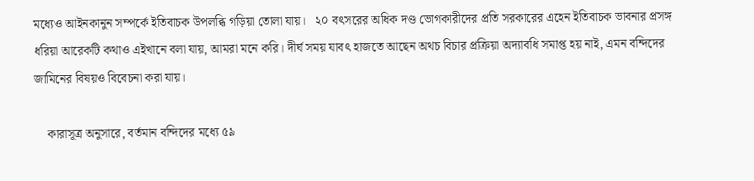মধ্যেও আইনকানুন সম্পর্কে ইতিবাচক উপলব্ধি গড়িয়া তোলা যায়।   ২০ বৎসরের অধিক দণ্ড ভোগকারীদের প্রতি সরকারের এহেন ইতিবাচক ভাবনার প্রসঙ্গ ধরিয়া আরেকটি কথাও এইখানে বলা যায়, আমরা মনে করি। দীর্ঘ সময় যাবৎ হাজতে আছেন অথচ বিচার প্রক্রিয়া অদ্যাবধি সমাপ্ত হয় নাই, এমন বন্দিদের জামিনের বিষয়ও বিবেচনা করা যায়।

    কারাসূত্র অনুসারে, বর্তমান বন্দিদের মধ্যে ৫৯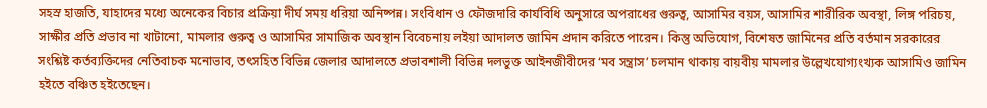সহস্র হাজতি, যাহাদের মধ্যে অনেকের বিচার প্রক্রিয়া দীর্ঘ সময় ধরিয়া অনিষ্পন্ন। সংবিধান ও ফৌজদারি কার্যবিধি অনুসারে অপরাধের গুরুত্ব, আসামির বয়স, আসামির শারীরিক অবস্থা, লিঙ্গ পরিচয়, সাক্ষীর প্রতি প্রভাব না খাটানো, মামলার গুরুত্ব ও আসামির সামাজিক অবস্থান বিবেচনায় লইয়া আদালত জামিন প্রদান করিতে পারেন। কিন্তু অভিযোগ, বিশেষত জামিনের প্রতি বর্তমান সরকারের সংশ্লিষ্ট কর্তব্যক্তিদের নেতিবাচক মনোভাব, তৎসহিত বিভিন্ন জেলার আদালতে প্রভাবশালী বিভিন্ন দলভুক্ত আইনজীবীদের ‘মব সন্ত্রাস’ চলমান থাকায় বায়বীয় মামলার উল্লেখযোগ্যংখ্যক আসামিও জামিন হইতে বঞ্চিত হইতেছেন।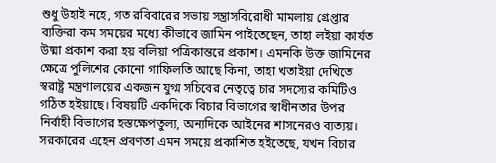শুধু উহাই নহে, গত রবিবারের সভায় সন্ত্রাসবিরোধী মামলায় গ্রেপ্তার ব্যক্তিরা কম সময়ের মধ্যে কীভাবে জামিন পাইতেছেন, তাহা লইয়া কার্যত উষ্মা প্রকাশ করা হয় বলিয়া পত্রিকান্তরে প্রকাশ। এমনকি উক্ত জামিনের ক্ষেত্রে পুলিশের কোনো গাফিলতি আছে কিনা, তাহা খতাইয়া দেখিতে স্বরাষ্ট্র মন্ত্রণালয়ের একজন যুগ্ম সচিবের নেতৃত্বে চার সদস্যের কমিটিও গঠিত হইয়াছে। বিষয়টি একদিকে বিচার বিভাগের স্বাধীনতার উপর নির্বাহী বিভাগের হস্তক্ষেপতুল্য, অন্যদিকে আইনের শাসনেরও ব্যত্যয়। সরকারের এহেন প্রবণতা এমন সময়ে প্রকাশিত হইতেছে, যখন বিচার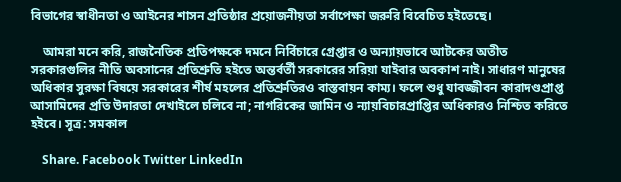বিভাগের স্বাধীনতা ও আইনের শাসন প্রতিষ্ঠার প্রয়োজনীয়তা সর্বাপেক্ষা জরুরি বিবেচিত হইতেছে।

    আমরা মনে করি, রাজনৈতিক প্রতিপক্ষকে দমনে নির্বিচারে গ্রেপ্তার ও অন্যায়ভাবে আটকের অতীত সরকারগুলির নীতি অবসানের প্রতিশ্রুতি হইতে অন্তর্বর্তী সরকারের সরিয়া যাইবার অবকাশ নাই। সাধারণ মানুষের অধিকার সুরক্ষা বিষয়ে সরকারের শীর্ষ মহলের প্রতিশ্রুতিরও বাস্তবায়ন কাম্য। ফলে শুধু যাবজ্জীবন কারাদণ্ডপ্রাপ্ত আসামিদের প্রতি উদারতা দেখাইলে চলিবে না; নাগরিকের জামিন ও ন্যায়বিচারপ্রাপ্তির অধিকারও নিশ্চিত করিতে হইবে। সূত্র: সমকাল

    Share. Facebook Twitter LinkedIn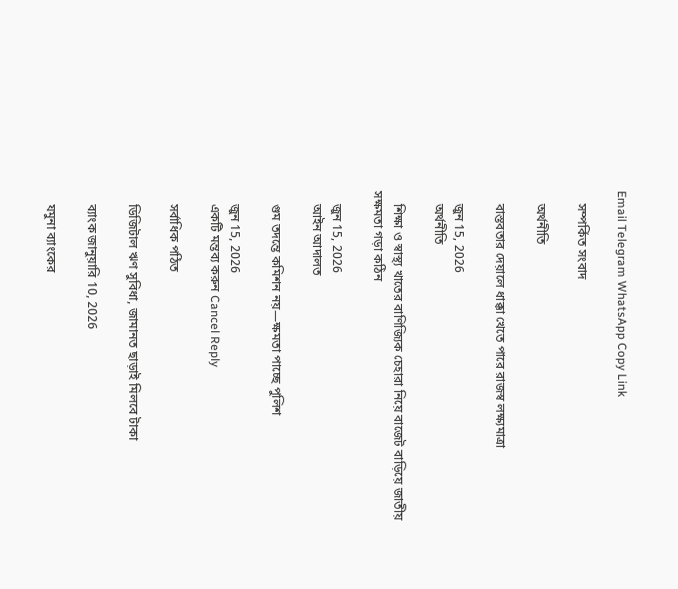Email Telegram WhatsApp Copy Link

    সম্পর্কিত সংবাদ

    অর্থনীতি

    বাস্তবতার দেয়ালে ধাক্কা খেতে পারে রাজস্ব লক্ষ্যমাত্রা

    জুন 15, 2026
    অর্থনীতি

    শিক্ষা ও স্বাস্থ্য খাতের বাণিজ্যিক চেহারা নিয়ে বাজেট বাড়িয়ে জাতীয় সক্ষমতা গড়া কঠিন

    জুন 15, 2026
    আইন আদালত

    গুম তদন্তে কমিশন নয়—ক্ষমতা পাচ্ছে পুলিশ

    জুন 15, 2026
    একটি মন্তব্য করুন Cancel Reply

    সর্বাধিক পঠিত

    ডিজিটাল ঋণ সুবিধা, জামানত ছাড়াই মিলবে টাকা

    ব্যাংক জানুয়ারি 10, 2026

    যমুনা ব্যাংকের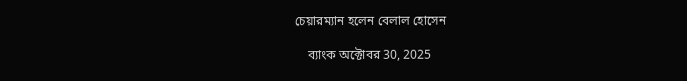চেয়ারম্যান হলেন বেলাল হোসেন

    ব্যাংক অক্টোবর 30, 2025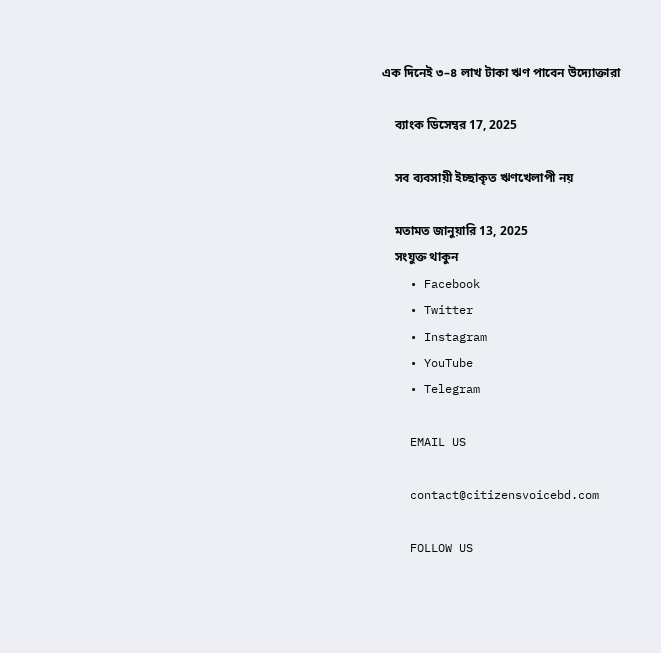এক দিনেই ৩–৪ লাখ টাকা ঋণ পাবেন উদ্যোক্তারা

    ব্যাংক ডিসেম্বর 17, 2025

    সব ব্যবসায়ী ইচ্ছাকৃত ঋণখেলাপী নয়

    মতামত জানুয়ারি 13, 2025
    সংযুক্ত থাকুন
    • Facebook
    • Twitter
    • Instagram
    • YouTube
    • Telegram

    EMAIL US

    contact@citizensvoicebd.com

    FOLLOW US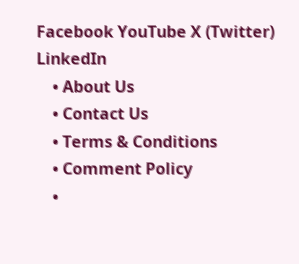Facebook YouTube X (Twitter) LinkedIn
    • About Us
    • Contact Us
    • Terms & Conditions
    • Comment Policy
    •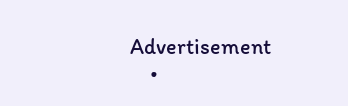Advertisement
    •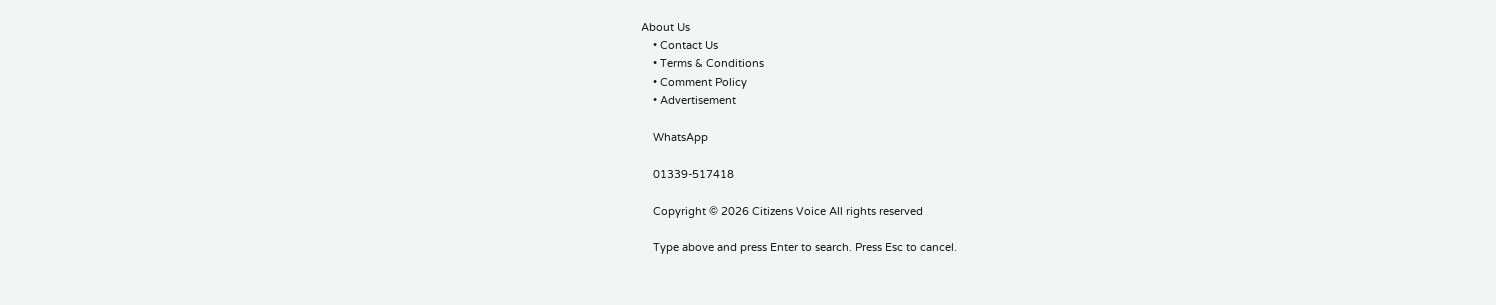About Us
    • Contact Us
    • Terms & Conditions
    • Comment Policy
    • Advertisement

    WhatsApp

    01339-517418

    Copyright © 2026 Citizens Voice All rights reserved

    Type above and press Enter to search. Press Esc to cancel.